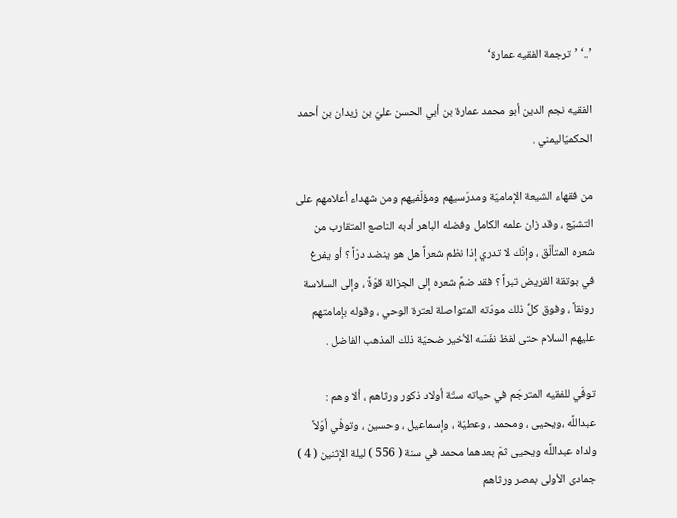’..‘ ’ترجمة الفقيه عمارة‘

الفقيه نجم الدين أبو محمد عمارة بن أبي الحسن عليّ بن زيدان بن أحمد الحكميّاليمني .

من فقهاء الشيعة الإماميّة ومدرّسيهم ومؤلّفيهم ومن شهداء أعلامهم على التشيّع ، وقد زان علمه الكامل وفضله الباهر أدبه الناصع المتقارب من شعره المتألّق ، وإنّك لا تدري إذا نظم شعراً هل هو ينضد درّاً ؟ أو يفرغ في بوتقة القريض تبراً ؟ فقد ضمَّ شعره إلى الجزالة قوّةً ، وإلى السلاسة رونقاً ، وفوق كلِّ ذلك مودّته المتواصلة لعترة الوحي ، وقوله بإمامتهم عليهم السلام حتى لفظ نفَسَه الأخير ضحيّة ذلك المذهب الفاضل .

توفّي للفقيه المترجَم في حياته ستّة أولاد ذكور ورثاهم ، ألا وهم : عبداللَّه ،ويحيى ، ومحمد ، وعطيّة ، وإسماعيل ، وحسين ، وتوفّي أوّلاً ولداه عبداللَّه ويحيى ثمّ بعدهما محمد في سنة ( 556 ) ليلة الإثنين ( 4 ) جمادى الأولى بمصر ورثاهم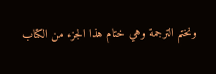ونختم الترجمة وهي ختام هذا الجزء من الكتاب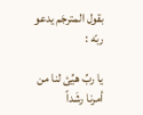بقول المترجَم يدعو ربّه :

يا ربِّ هيِّئ لنا من أمرنا رشَداً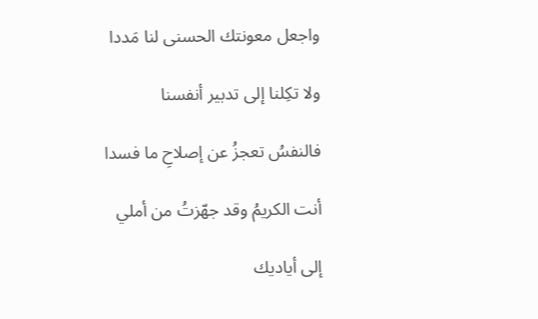واجعل معونتك الحسنى لنا مَددا

ولا تكِلنا إلى تدبير أنفسنا

فالنفسُ تعجزُ عن إصلاحِ ما فسدا

أنت الكريمُ وقد جهّزتُ من أملي

إلى أياديك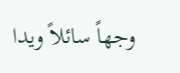وجهاً سائلاً ويدا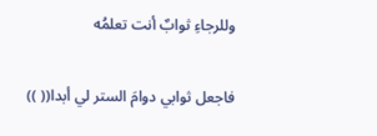وللرجاءِ ثوابٌ أنت تعلمُه

فاجعل ثوابي دوامَ الستر لي أبدا(( ))